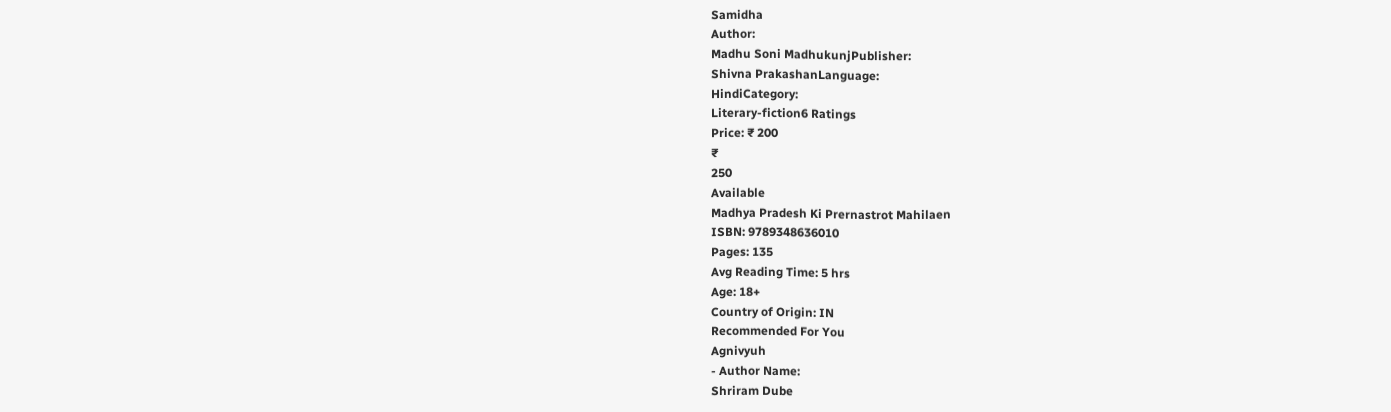Samidha
Author:
Madhu Soni MadhukunjPublisher:
Shivna PrakashanLanguage:
HindiCategory:
Literary-fiction6 Ratings
Price: ₹ 200
₹
250
Available
Madhya Pradesh Ki Prernastrot Mahilaen
ISBN: 9789348636010
Pages: 135
Avg Reading Time: 5 hrs
Age: 18+
Country of Origin: IN
Recommended For You
Agnivyuh
- Author Name:
Shriram Dube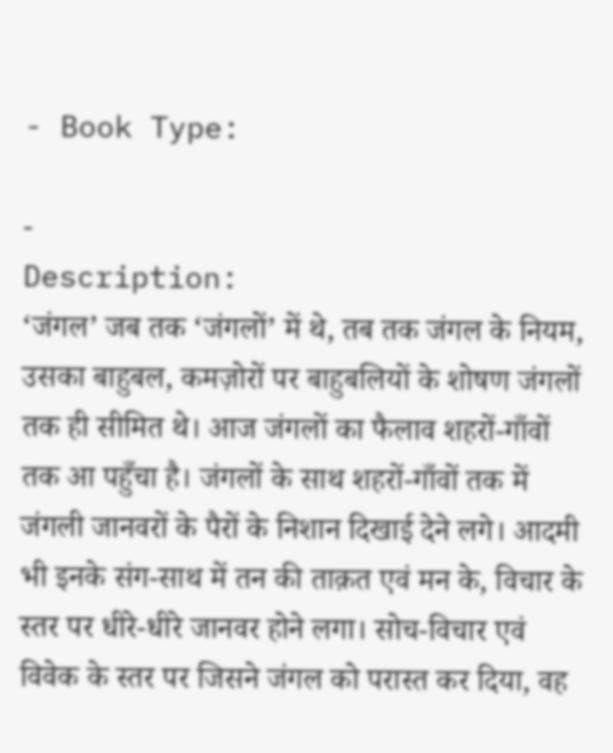- Book Type:

-
Description:
‘जंगल’ जब तक ‘जंगलों’ में थे, तब तक जंगल के नियम, उसका बाहुबल, कमज़ोरों पर बाहुबलियों के शोषण जंगलों तक ही सीमित थे। आज जंगलों का फैलाव शहरों-गाँवों तक आ पहुँचा है। जंगलों के साथ शहरों-गाँवों तक में जंगली जानवरों के पैरों के निशान दिखाई देने लगे। आदमी भी इनके संग-साथ में तन की ताक़त एवं मन के, विचार के स्तर पर धीरे-धीरे जानवर होने लगा। सोच-विचार एवं विवेक के स्तर पर जिसने जंगल को परास्त कर दिया, वह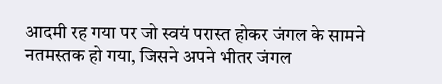आदमी रह गया पर जो स्वयं परास्त होकर जंगल के सामने नतमस्तक हो गया, जिसने अपने भीतर जंगल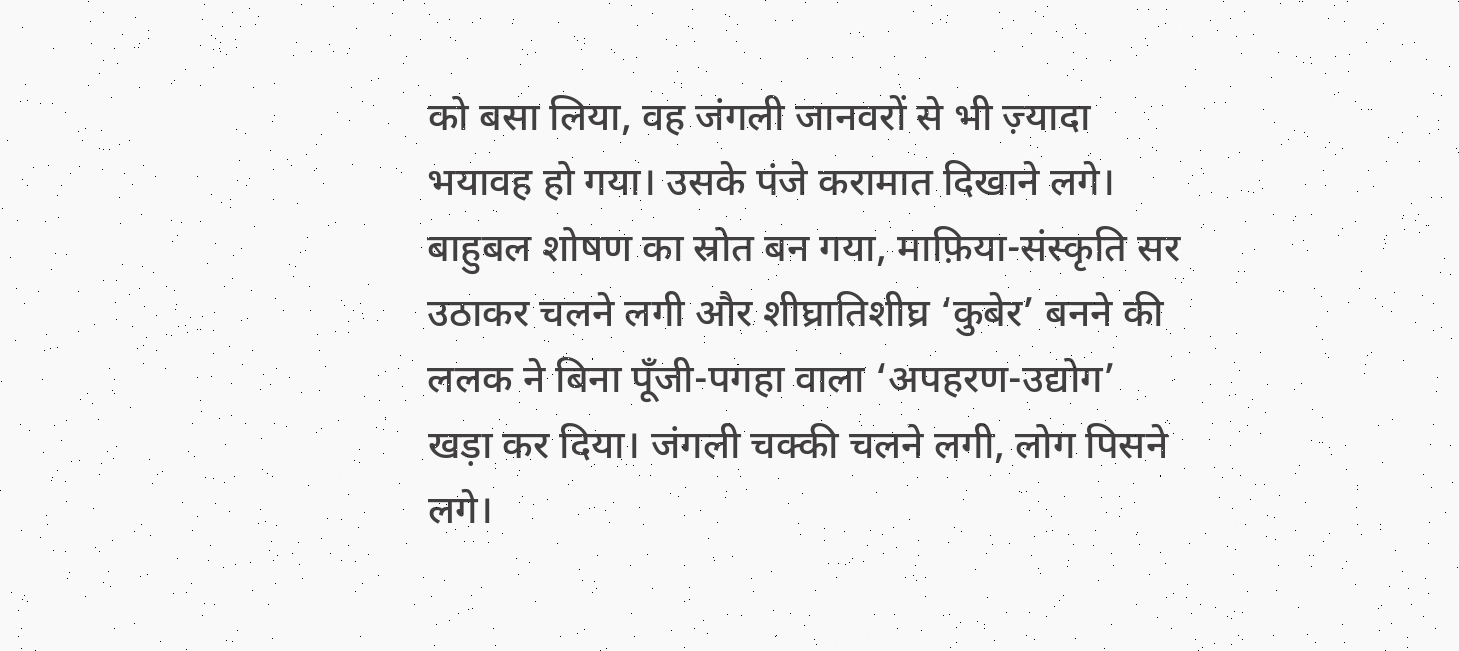को बसा लिया, वह जंगली जानवरों से भी ज़्यादा भयावह हो गया। उसके पंजे करामात दिखाने लगे। बाहुबल शोषण का स्रोत बन गया, माफ़िया-संस्कृति सर उठाकर चलने लगी और शीघ्रातिशीघ्र ‘कुबेर’ बनने की ललक ने बिना पूँजी-पगहा वाला ‘अपहरण-उद्योग’ खड़ा कर दिया। जंगली चक्की चलने लगी, लोग पिसने लगे।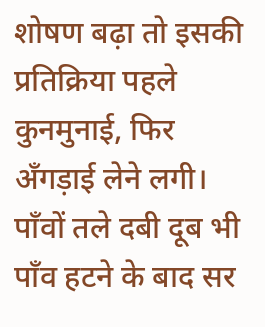शोषण बढ़ा तो इसकी प्रतिक्रिया पहले कुनमुनाई, फिर अँगड़ाई लेने लगी। पाँवों तले दबी दूब भी पाँव हटने के बाद सर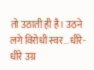तो उठाती ही है। उठने लगे विरोधी स्वर...धीरे-धीरे उग्र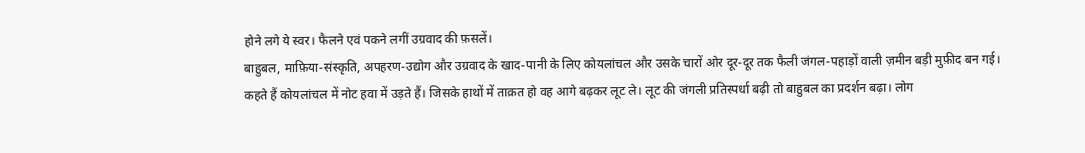होने लगे ये स्वर। फैलने एवं पकने लगीं उग्रवाद की फ़सलें।
बाहुबल, माफ़िया-संस्कृति, अपहरण-उद्योग और उग्रवाद के खाद-पानी के लिए कोयलांचल और उसके चारों ओर दूर-दूर तक फैली जंगल-पहाड़ों वाली ज़मीन बड़ी मुफ़ीद बन गई।
कहते हैं कोयलांचल में नोट हवा में उड़ते हैं। जिसके हाथों में ताक़त हो वह आगे बढ़कर लूट ले। लूट की जंगली प्रतिस्पर्धा बढ़ी तो बाहुबल का प्रदर्शन बढ़ा। लोग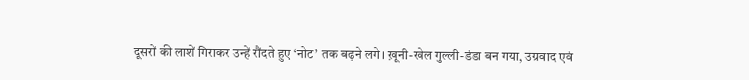दूसरों की लाशें गिराकर उन्हें रौंदते हुए ‘नोट’ तक बढ़ने लगे। ख़ूनी-खेल गुल्ली-डंडा बन गया, उग्रवाद एवं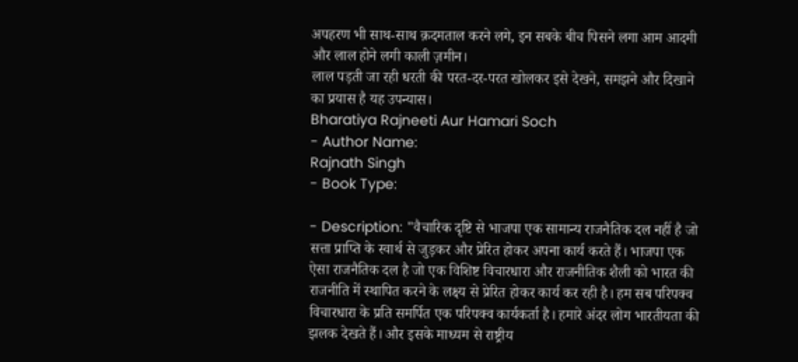अपहरण भी साथ-साथ क़दमताल करने लगे, इन सबके बीच पिसने लगा आम आदमी और लाल होने लगी काली ज़मीन।
लाल पड़ती जा रही धरती की परत-दर-परत खोलकर इसे देखने, समझने और दिखाने का प्रयास है यह उपन्यास।
Bharatiya Rajneeti Aur Hamari Soch
- Author Name:
Rajnath Singh
- Book Type:

- Description: "वैचारिक दृष्टि से भाजपा एक सामान्य राजनैतिक दल नहीं है जो सत्ता प्राप्ति के स्वार्थ से जुड़कर और प्रेरित होकर अपना कार्य करते हैं। भाजपा एक ऐसा राजनैतिक दल है जो एक विशिष्ट विचारधारा और राजनीतिक शैली को भारत की राजनीति में स्थापित करने के लक्ष्य से प्रेरित होकर कार्य कर रही है। हम सब परिपक्व विचारधारा के प्रति समर्पित एक परिपक्व कार्यकर्ता है। हमारे अंदर लोग भारतीयता की झलक देखते हैं। और इसके माध्यम से राष्ट्रीय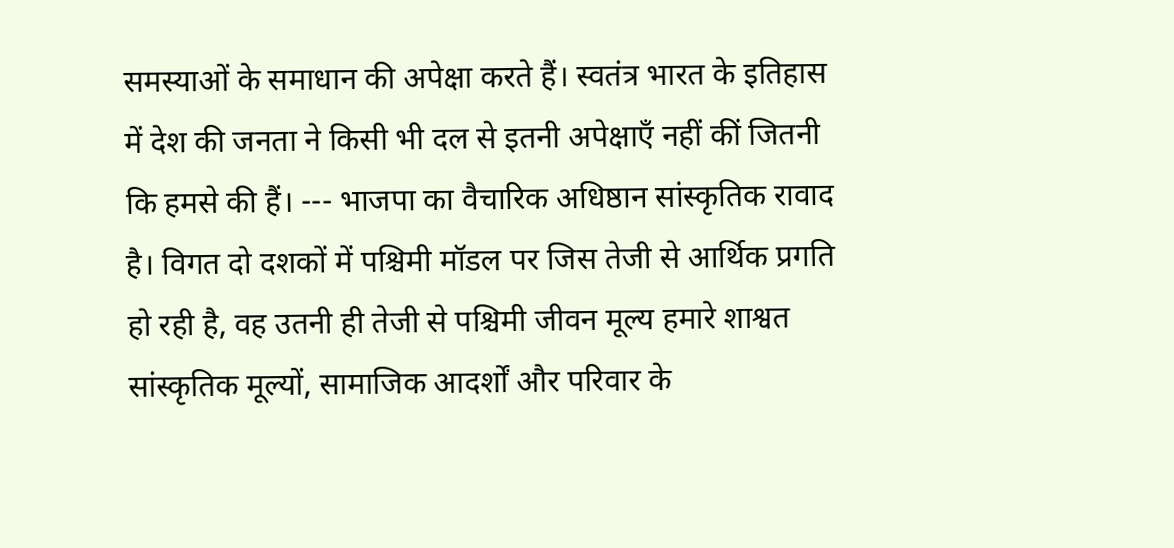समस्याओं के समाधान की अपेक्षा करते हैं। स्वतंत्र भारत के इतिहास में देश की जनता ने किसी भी दल से इतनी अपेक्षाएँ नहीं कीं जितनी कि हमसे की हैं। --- भाजपा का वैचारिक अधिष्ठान सांस्कृतिक रावाद है। विगत दो दशकों में पश्चिमी मॉडल पर जिस तेजी से आर्थिक प्रगति हो रही है, वह उतनी ही तेजी से पश्चिमी जीवन मूल्य हमारे शाश्वत सांस्कृतिक मूल्यों, सामाजिक आदर्शों और परिवार के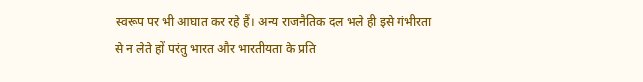स्वरूप पर भी आघात कर रहे हैं। अन्य राजनैतिक दल भले ही इसे गंभीरता से न लेते हों परंतु भारत और भारतीयता के प्रति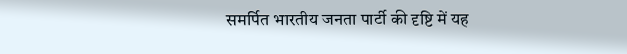समर्पित भारतीय जनता पार्टी की दृष्टि में यह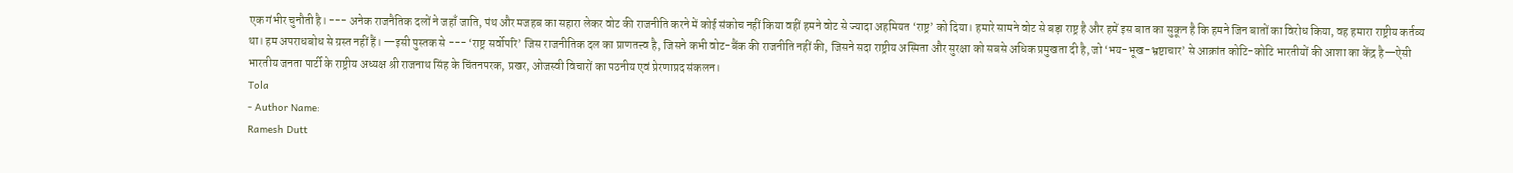एक गंभीर चुनौती है। --- अनेक राजनैतिक दलों ने जहाँ जाति, पंथ और मजहब का सहारा लेकर वोट की राजनीति करने में कोई संकोच नहीं किया वहीं हमने वोट से ज्यादा अहमियत ‘राष्ट्र’ को दिया। हमारे सामने वोट से बड़ा राष्ट्र है और हमें इस बात का सुकून है कि हमने जिन बातों का विरोध किया, वह हमारा राष्ट्रीय कर्तव्य था। हम अपराधबोध से ग्रस्त नहीं हैं। —इसी पुस्तक से --- ‘राष्ट्र सर्वोपरि’ जिस राजनीतिक दल का प्राणतत्त्व है, जिसने कभी वोट-बैंक की राजनीति नहीं की, जिसने सदा राष्ट्रीय अस्मिता और सुरक्षा को सबसे अधिक प्रमुखता दी है, जो ‘भय-भूख-भ्रष्टाचार’ से आक्रांत कोटि-कोटि भारतीयों की आशा का केंद्र है—ऐसी भारतीय जनता पार्टी के राष्ट्रीय अध्यक्ष श्री राजनाथ सिंह के चिंतनपरक, प्रखर, ओजस्वी विचारों का पठनीय एवं प्रेरणाप्रद संकलन।
Tola
- Author Name:
Ramesh Dutt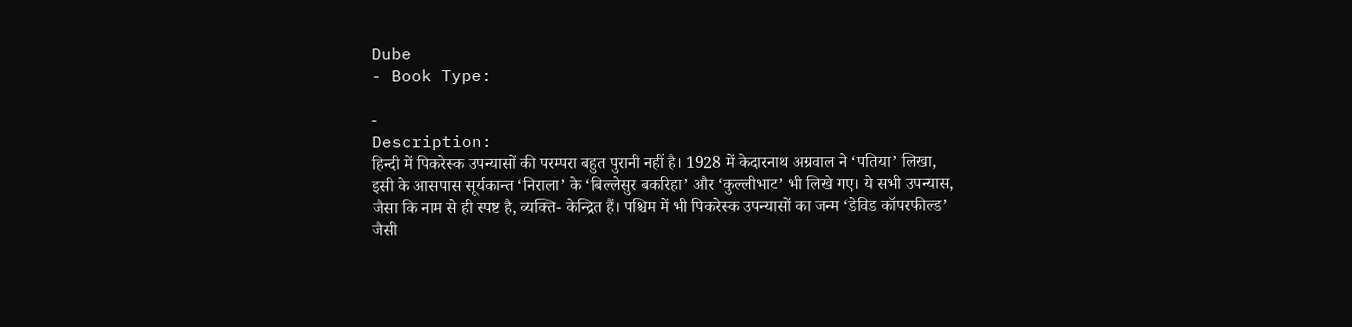Dube
- Book Type:

-
Description:
हिन्दी में पिकरेस्क उपन्यासों की परम्परा बहुत पुरानी नहीं है। 1928 में केदारनाथ अग्रवाल ने ‘पतिया’ लिखा, इसी के आसपास सूर्यकान्त ‘निराला’ के ‘बिल्लेसुर बकरिहा’ और ‘कुल्लीभाट’ भी लिखे गए। ये सभी उपन्यास, जैसा कि नाम से ही स्पष्ट है, व्यक्ति- केन्द्रित हैं। पश्चिम में भी पिकरेस्क उपन्यासों का जन्म ‘डेविड कॉपरफील्ड’ जैसी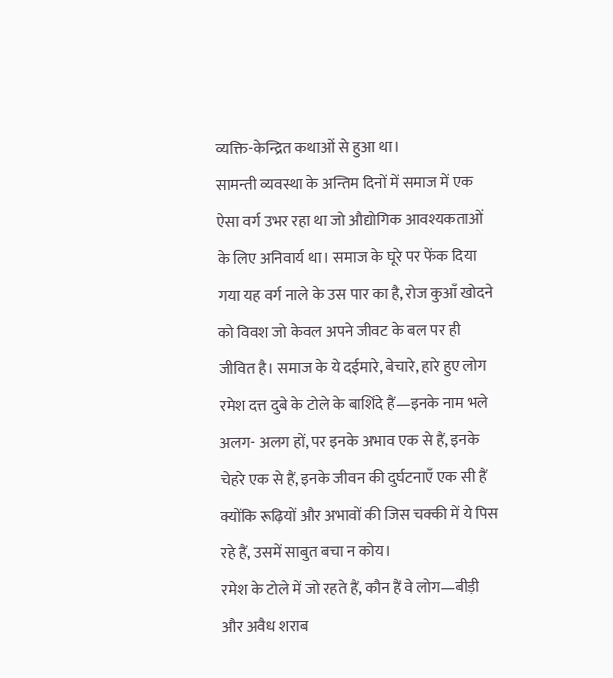व्यक्ति-केन्द्रित कथाओं से हुआ था।
सामन्ती व्यवस्था के अन्तिम दिनों में समाज में एक ऐसा वर्ग उभर रहा था जो औद्योगिक आवश्यकताओं के लिए अनिवार्य था। समाज के घूरे पर फेंक दिया गया यह वर्ग नाले के उस पार का है, रोज कुआँ खोदने को विवश जो केवल अपने जीवट के बल पर ही जीवित है। समाज के ये दईमारे, बेचारे, हारे हुए लोग रमेश दत्त दुबे के टोले के बाशिंदे हैं—इनके नाम भले अलग- अलग हों, पर इनके अभाव एक से हैं, इनके चेहरे एक से हैं, इनके जीवन की दुर्घटनाएँ एक सी हैं क्योंकि रूढ़ियों और अभावों की जिस चक्की में ये पिस रहे हैं, उसमें साबुत बचा न कोय।
रमेश के टोले में जो रहते हैं, कौन हैं वे लोग—बीड़ी और अवैध शराब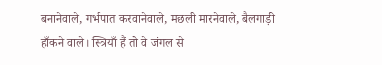बनानेवाले, गर्भपात करवानेवाले, मछली मारनेवाले, बैलगाड़ी हाँकने वाले। स्त्रियाँ हैं तो वे जंगल से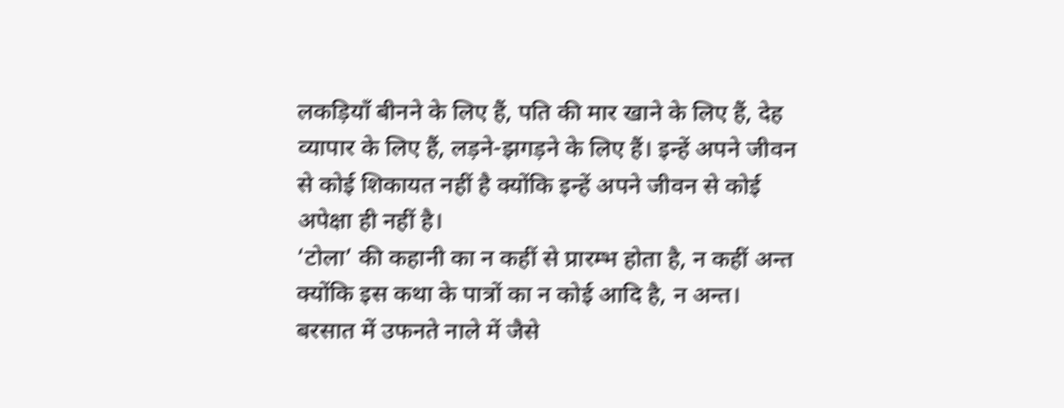लकड़ियाँ बीनने के लिए हैं, पति की मार खाने के लिए हैं, देह व्यापार के लिए हैं, लड़ने-झगड़ने के लिए हैं। इन्हें अपने जीवन से कोई शिकायत नहीं है क्योंकि इन्हें अपने जीवन से कोई अपेक्षा ही नहीं है।
‘टोला’ की कहानी का न कहीं से प्रारम्भ होता है, न कहीं अन्त क्योंकि इस कथा के पात्रों का न कोई आदि है, न अन्त। बरसात में उफनते नाले में जैसे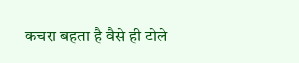कचरा बहता है वैसे ही टोले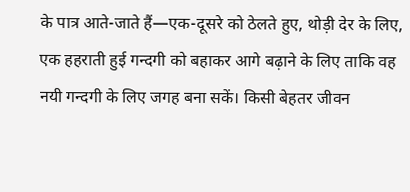के पात्र आते-जाते हैं—एक-दूसरे को ठेलते हुए, थोड़ी देर के लिए, एक हहराती हुई गन्दगी को बहाकर आगे बढ़ाने के लिए ताकि वह नयी गन्दगी के लिए जगह बना सकें। किसी बेहतर जीवन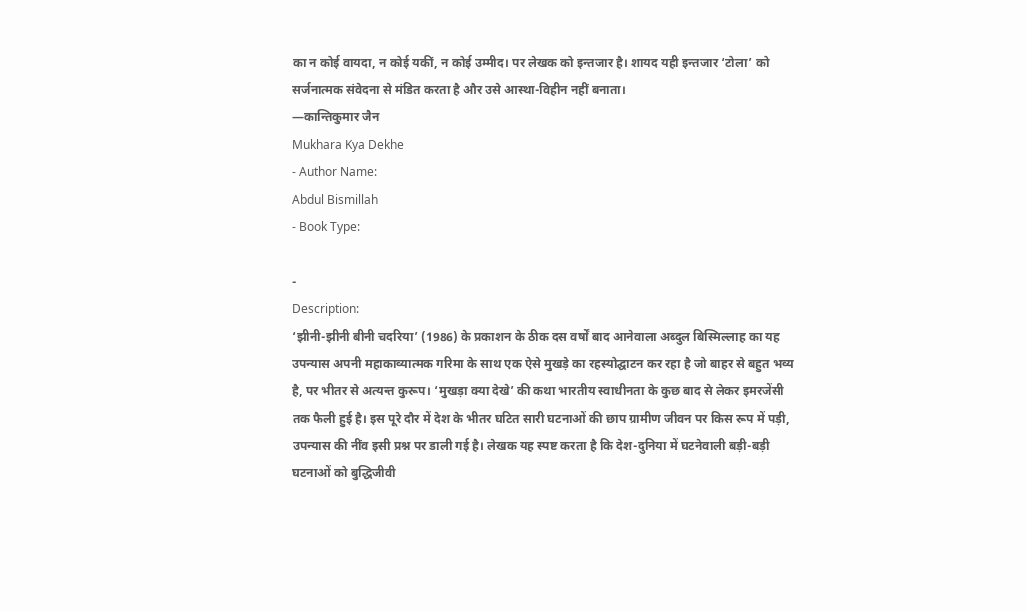का न कोई वायदा, न कोई यकीं, न कोई उम्मीद। पर लेखक को इन्तजार है। शायद यही इन्तजार ‘टोला’ को सर्जनात्मक संवेदना से मंडित करता है और उसे आस्था-विहीन नहीं बनाता।
—कान्तिकुमार जैन
Mukhara Kya Dekhe
- Author Name:
Abdul Bismillah
- Book Type:

-
Description:
‘झीनी-झीनी बीनी चदरिया’ (1986) के प्रकाशन के ठीक दस वर्षों बाद आनेवाला अब्दुल बिस्मिल्लाह का यह उपन्यास अपनी महाकाव्यात्मक गरिमा के साथ एक ऐसे मुखड़े का रहस्योद्घाटन कर रहा है जो बाहर से बहुत भव्य है, पर भीतर से अत्यन्त कुरूप। ‘मुखड़ा क्या देखे’ की कथा भारतीय स्वाधीनता के कुछ बाद से लेकर इमरजेंसी तक फैली हुई है। इस पूरे दौर में देश के भीतर घटित सारी घटनाओं की छाप ग्रामीण जीवन पर किस रूप में पड़ी, उपन्यास की नींव इसी प्रश्न पर डाली गई है। लेखक यह स्पष्ट करता है कि देश-दुनिया में घटनेवाली बड़ी-बड़ी घटनाओं को बुद्धिजीवी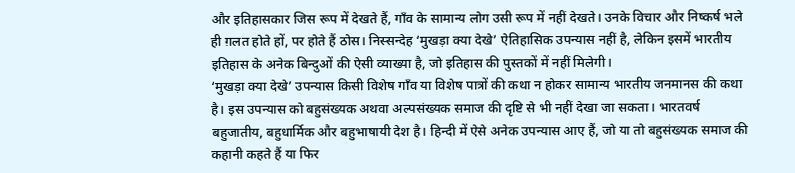और इतिहासकार जिस रूप में देखते हैं, गाँव के सामान्य लोग उसी रूप में नहीं देखते। उनके विचार और निष्कर्ष भले ही ग़लत होते हों, पर होते हैं ठोस। निस्सन्देह ‘मुखड़ा क्या देखे’ ऐतिहासिक उपन्यास नहीं है, लेकिन इसमें भारतीय इतिहास के अनेक बिन्दुओं की ऐसी व्याख्या है, जो इतिहास की पुस्तकों में नहीं मिलेगी।
‘मुखड़ा क्या देखे’ उपन्यास किसी विशेष गाँव या विशेष पात्रों की कथा न होकर सामान्य भारतीय जनमानस की कथा है। इस उपन्यास को बहुसंख्यक अथवा अल्पसंख्यक समाज की दृष्टि से भी नहीं देखा जा सकता। भारतवर्ष बहुजातीय, बहुधार्मिक और बहुभाषायी देश है। हिन्दी में ऐसे अनेक उपन्यास आए हैं, जो या तो बहुसंख्यक समाज की कहानी कहते हैं या फिर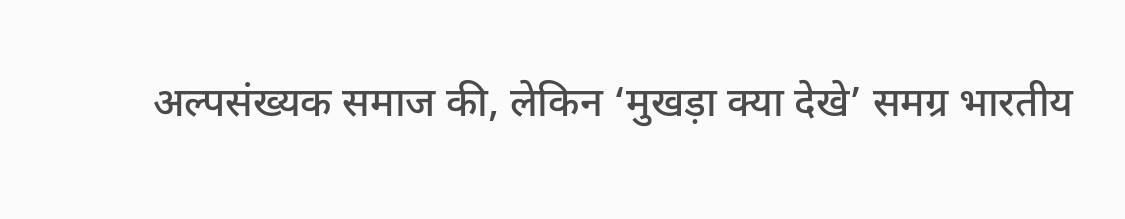अल्पसंख्यक समाज की, लेकिन ‘मुखड़ा क्या देखे’ समग्र भारतीय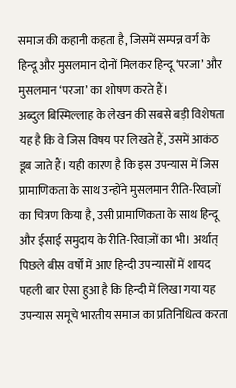समाज की कहानी कहता है, जिसमें सम्पन्न वर्ग के हिन्दू और मुसलमान दोनों मिलकर हिन्दू ‘परजा’ और मुसलमान ‘परजा’ का शोषण करते हैं।
अब्दुल बिस्मिल्लाह के लेखन की सबसे बड़ी विशेषता यह है कि वे जिस विषय पर लिखते हैं, उसमें आकंठ डूब जाते हैं। यही कारण है कि इस उपन्यास में जिस प्रामाणिकता के साथ उन्होंने मुसलमान रीति-रिवाज़ों का चित्रण किया है, उसी प्रामाणिकता के साथ हिन्दू और ईसाई समुदाय के रीति-रिवाज़ों का भी। अर्थात् पिछले बीस वर्षों में आए हिन्दी उपन्यासों में शायद पहली बार ऐसा हुआ है कि हिन्दी में लिखा गया यह उपन्यास समूचे भारतीय समाज का प्रतिनिधित्व करता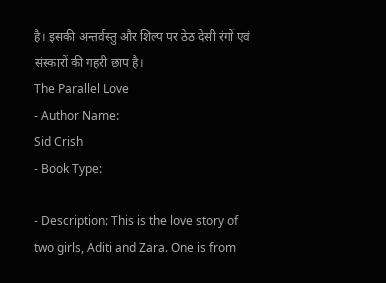है। इसकी अन्तर्वस्तु और शिल्प पर ठेठ देसी रंगों एवं संस्कारों की गहरी छाप है।
The Parallel Love
- Author Name:
Sid Crish
- Book Type:

- Description: This is the love story of two girls, Aditi and Zara. One is from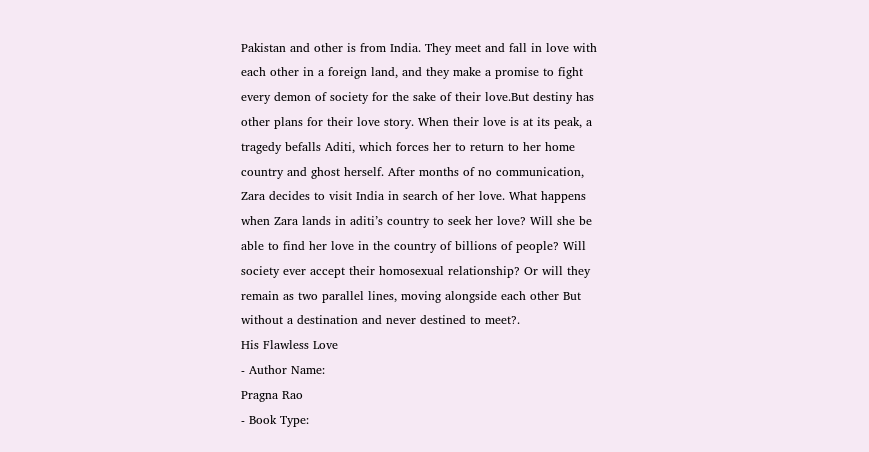Pakistan and other is from India. They meet and fall in love with each other in a foreign land, and they make a promise to fight every demon of society for the sake of their love.But destiny has other plans for their love story. When their love is at its peak, a tragedy befalls Aditi, which forces her to return to her home country and ghost herself. After months of no communication, Zara decides to visit India in search of her love. What happens when Zara lands in aditi’s country to seek her love? Will she be able to find her love in the country of billions of people? Will society ever accept their homosexual relationship? Or will they remain as two parallel lines, moving alongside each other But without a destination and never destined to meet?.
His Flawless Love
- Author Name:
Pragna Rao
- Book Type: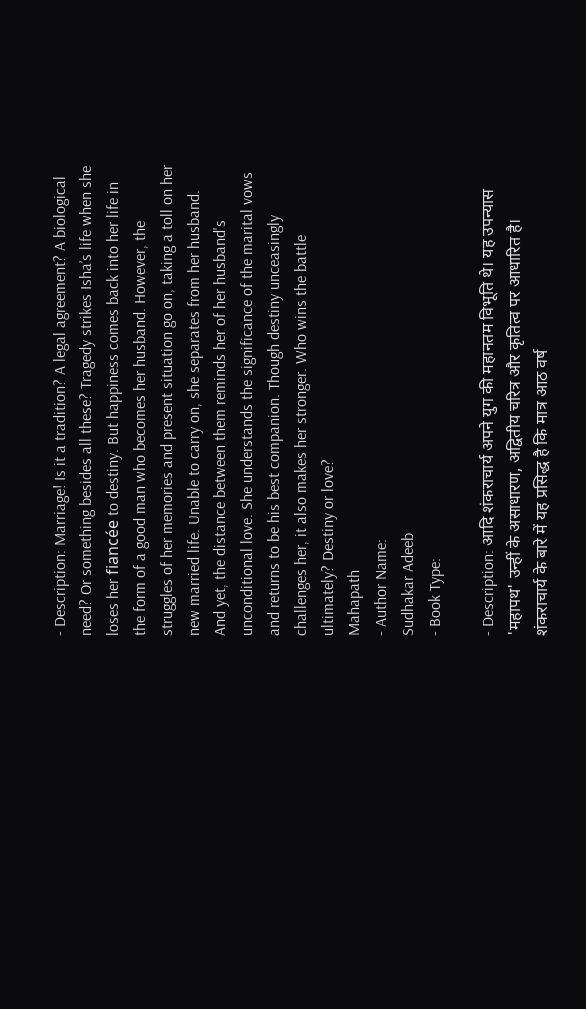- Description: Marriage! Is it a tradition? A legal agreement? A biological need? Or something besides all these? Tragedy strikes Isha’s life when she loses her fiancée to destiny. But happiness comes back into her life in the form of a good man who becomes her husband. However, the struggles of her memories and present situation go on, taking a toll on her new married life. Unable to carry on, she separates from her husband. And yet, the distance between them reminds her of her husband's unconditional love. She understands the significance of the marital vows and returns to be his best companion. Though destiny unceasingly challenges her, it also makes her stronger. Who wins the battle ultimately? Destiny or love?
Mahapath
- Author Name:
Sudhakar Adeeb
- Book Type:

- Description: आदि शंकराचार्य अपने युग की महानतम विभूति थे। यह उपन्यास 'महापथ' उन्हीं के असाधारण, अद्वितीय चरित्र और कृतित्व पर आधारित है। शंकराचार्य के बारे में यह प्रसिद्ध है कि मात्र आठ वर्ष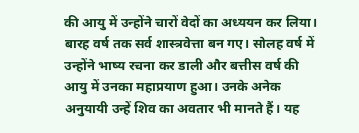की आयु में उन्होंने चारों वेदों का अध्ययन कर लिया। बारह वर्ष तक सर्व शास्त्रवेत्ता बन गए। सोलह वर्ष में उन्होंने भाष्य रचना कर डाली और बत्तीस वर्ष की आयु में उनका महाप्रयाण हुआ। उनके अनेक अनुयायी उन्हें शिव का अवतार भी मानते हैं। यह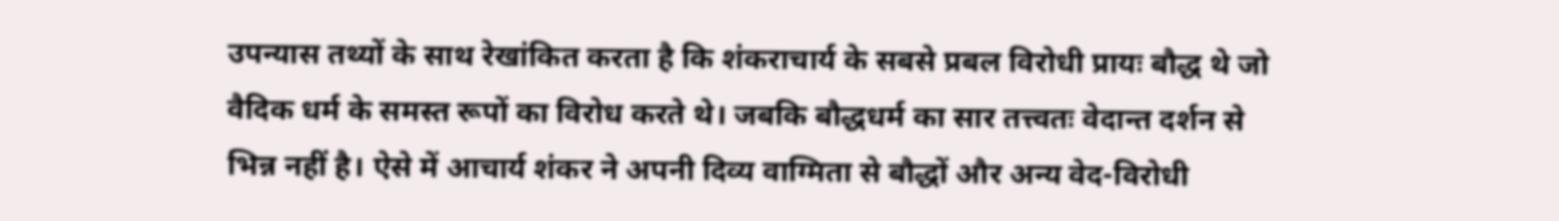उपन्यास तथ्यों के साथ रेखांकित करता है कि शंकराचार्य के सबसे प्रबल विरोधी प्रायः बौद्ध थे जो वैदिक धर्म के समस्त रूपों का विरोध करते थे। जबकि बौद्धधर्म का सार तत्त्वतः वेदान्त दर्शन से भिन्न नहीं है। ऐसे में आचार्य शंकर ने अपनी दिव्य वाग्मिता से बौद्धों और अन्य वेद-विरोधी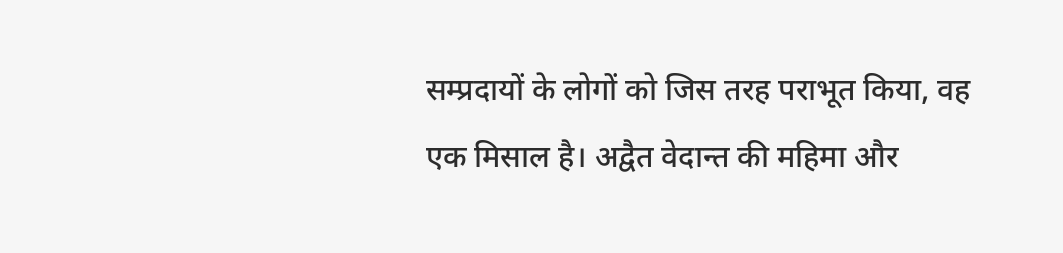सम्प्रदायों के लोगों को जिस तरह पराभूत किया, वह एक मिसाल है। अद्वैत वेदान्त की महिमा और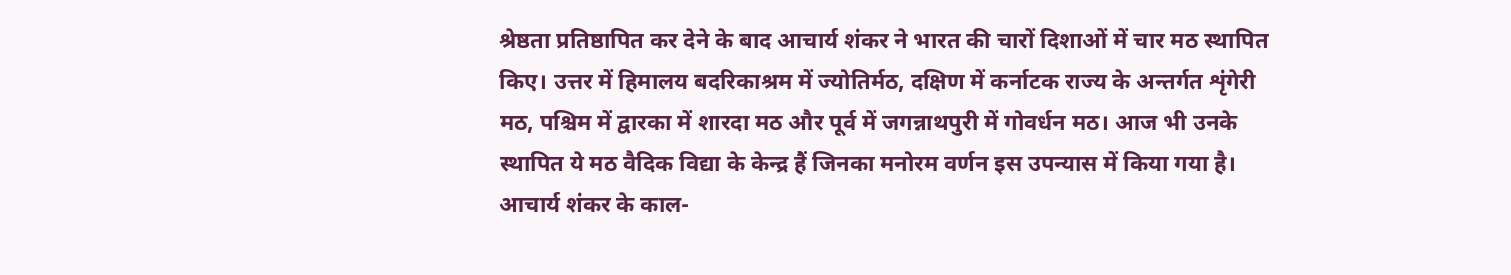श्रेष्ठता प्रतिष्ठापित कर देने के बाद आचार्य शंकर ने भारत की चारों दिशाओं में चार मठ स्थापित किए। उत्तर में हिमालय बदरिकाश्रम में ज्योतिर्मठ, दक्षिण में कर्नाटक राज्य के अन्तर्गत शृंगेरी मठ, पश्चिम में द्वारका में शारदा मठ और पूर्व में जगन्नाथपुरी में गोवर्धन मठ। आज भी उनके स्थापित ये मठ वैदिक विद्या के केन्द्र हैं जिनका मनोरम वर्णन इस उपन्यास में किया गया है। आचार्य शंकर के काल-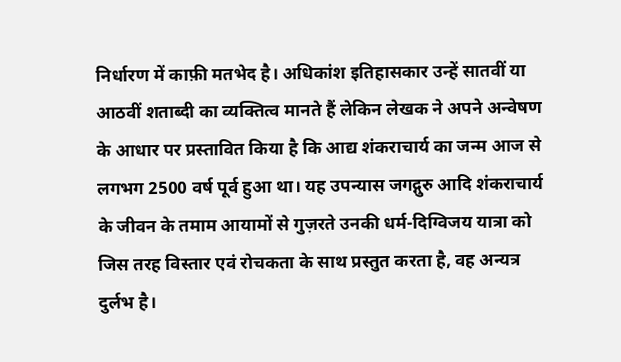निर्धारण में काफ़ी मतभेद है। अधिकांश इतिहासकार उन्हें सातवीं या आठवीं शताब्दी का व्यक्तित्व मानते हैं लेकिन लेखक ने अपने अन्वेषण के आधार पर प्रस्तावित किया है कि आद्य शंकराचार्य का जन्म आज से लगभग 2500 वर्ष पूर्व हुआ था। यह उपन्यास जगद्गुरु आदि शंकराचार्य के जीवन के तमाम आयामों से गुज़रते उनकी धर्म-दिग्विजय यात्रा को जिस तरह विस्तार एवं रोचकता के साथ प्रस्तुत करता है, वह अन्यत्र दुर्लभ है।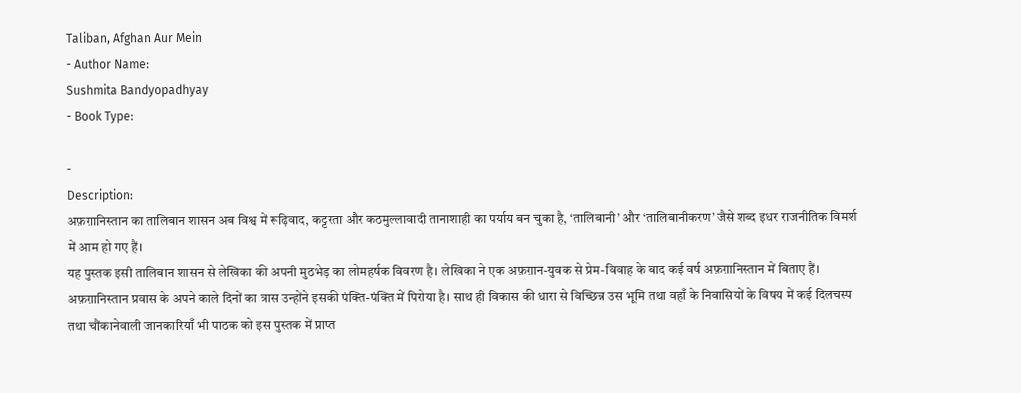Taliban, Afghan Aur Mein
- Author Name:
Sushmita Bandyopadhyay
- Book Type:

-
Description:
अफ़ग़ानिस्तान का तालिबान शासन अब विश्व में रूढ़िवाद, कट्टरता और कठमुल्लावादी तानाशाही का पर्याय बन चुका है, ‘तालिबानी’ और ‘तालिबानीकरण’ जैसे शब्द इधर राजनीतिक विमर्श में आम हो गए हैं।
यह पुस्तक इसी तालिबान शासन से लेखिका की अपनी मुठभेड़ का लोमहर्षक विवरण है। लेखिका ने एक अफ़ग़ान-युवक से प्रेम-विवाह के बाद कई वर्ष अफ़ग़ानिस्तान में बिताए हैं। अफ़ग़ानिस्तान प्रवास के अपने काले दिनों का त्रास उन्होंने इसकी पंक्ति-पंक्ति में पिरोया है। साथ ही विकास की धारा से विच्छिन्न उस भूमि तथा वहाँ के निवासियों के विषय में कई दिलचस्प तथा चौंकानेवाली जानकारियाँ भी पाठक को इस पुस्तक में प्राप्त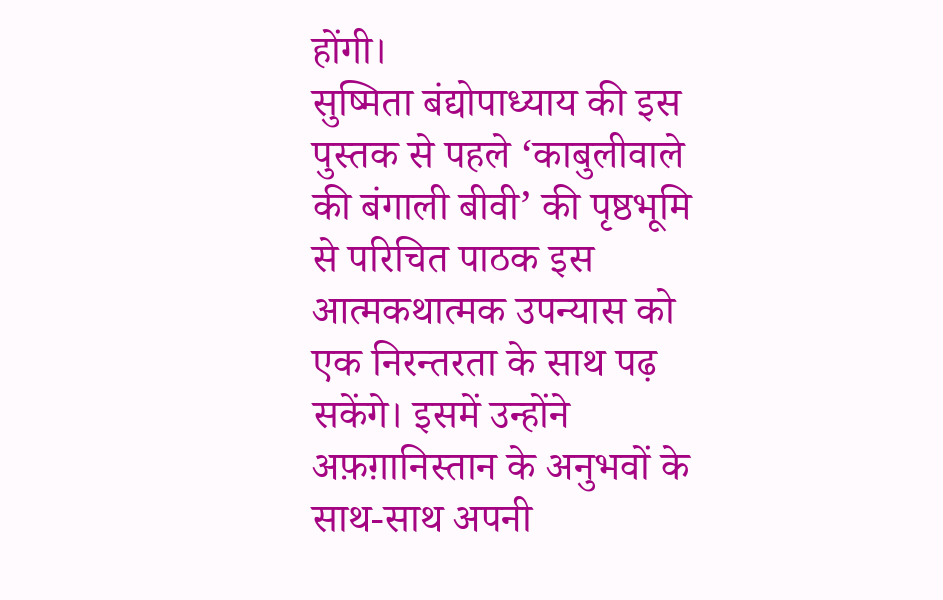होंगी।
सुष्मिता बंद्योपाध्याय की इस पुस्तक से पहले ‘काबुलीवाले की बंगाली बीवी’ की पृष्ठभूमि से परिचित पाठक इस आत्मकथात्मक उपन्यास को एक निरन्तरता के साथ पढ़ सकेंगे। इसमें उन्होंने अफ़ग़ानिस्तान के अनुभवों के साथ-साथ अपनी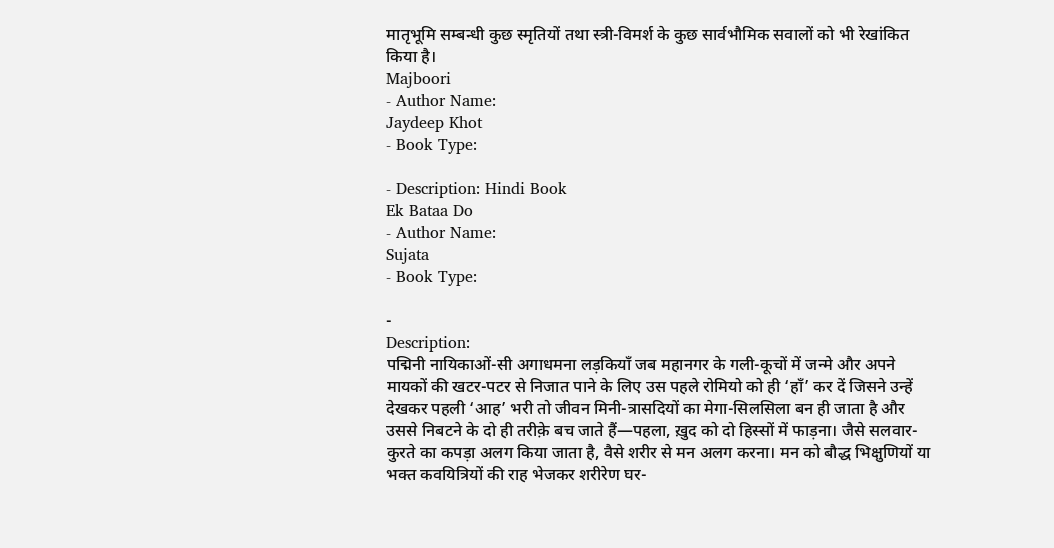मातृभूमि सम्बन्धी कुछ स्मृतियों तथा स्त्री-विमर्श के कुछ सार्वभौमिक सवालों को भी रेखांकित किया है।
Majboori
- Author Name:
Jaydeep Khot
- Book Type:

- Description: Hindi Book
Ek Bataa Do
- Author Name:
Sujata
- Book Type:

-
Description:
पद्मिनी नायिकाओं-सी अगाधमना लड़कियाँ जब महानगर के गली-कूचों में जन्मे और अपने मायकों की खटर-पटर से निजात पाने के लिए उस पहले रोमियो को ही ‘हाँ’ कर दें जिसने उन्हें देखकर पहली ‘आह’ भरी तो जीवन मिनी-त्रासदियों का मेगा-सिलसिला बन ही जाता है और उससे निबटने के दो ही तरीक़े बच जाते हैं—पहला, ख़ुद को दो हिस्सों में फाड़ना। जैसे सलवार-कुरते का कपड़ा अलग किया जाता है, वैसे शरीर से मन अलग करना। मन को बौद्ध भिक्षुणियों या भक्त कवयित्रियों की राह भेजकर शरीरेण घर-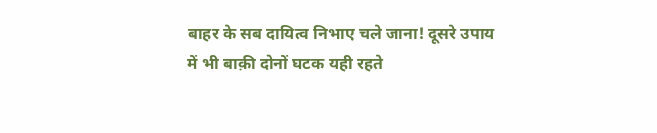बाहर के सब दायित्व निभाए चले जाना! दूसरे उपाय में भी बाक़ी दोनों घटक यही रहते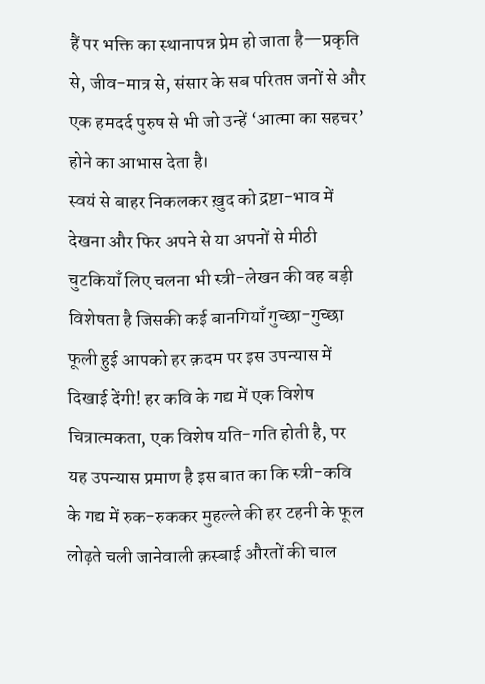हैं पर भक्ति का स्थानापन्न प्रेम हो जाता है—प्रकृति से, जीव-मात्र से, संसार के सब परितप्त जनों से और एक हमदर्द पुरुष से भी जो उन्हें ‘आत्मा का सहचर’ होने का आभास देता है।
स्वयं से बाहर निकलकर ख़ुद को द्रष्टा-भाव में देखना और फिर अपने से या अपनों से मीठी चुटकियाँ लिए चलना भी स्त्री-लेखन की वह बड़ी विशेषता है जिसकी कई बानगियाँ गुच्छा-गुच्छा फूली हुई आपको हर क़दम पर इस उपन्यास में दिखाई देंगी! हर कवि के गद्य में एक विशेष चित्रात्मकता, एक विशेष यति-गति होती है, पर यह उपन्यास प्रमाण है इस बात का कि स्त्री-कवि के गद्य में रुक-रुककर मुहल्ले की हर टहनी के फूल लोढ़ते चली जानेवाली क़स्बाई औरतों की चाल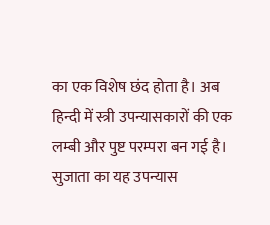का एक विशेष छंद होता है। अब हिन्दी में स्त्री उपन्यासकारों की एक लम्बी और पुष्ट परम्परा बन गई है। सुजाता का यह उपन्यास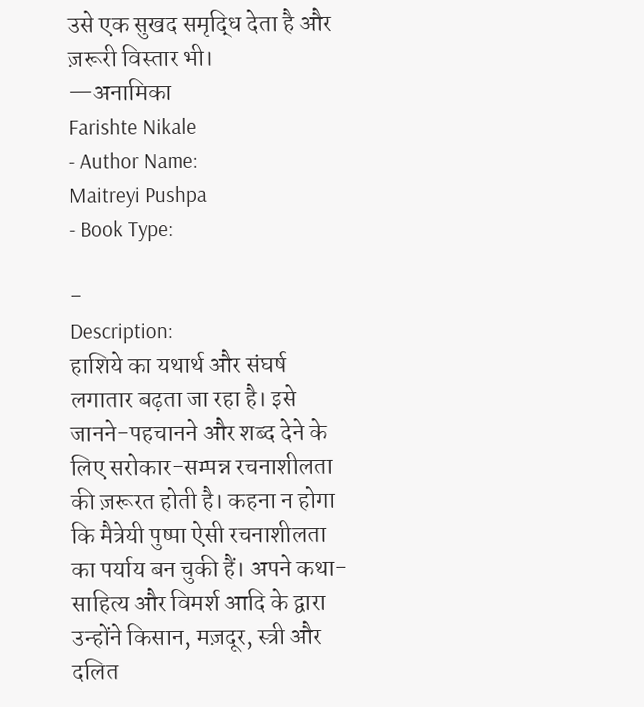उसे एक सुखद समृद्धि देता है और ज़रूरी विस्तार भी।
—अनामिका
Farishte Nikale
- Author Name:
Maitreyi Pushpa
- Book Type:

-
Description:
हाशिये का यथार्थ और संघर्ष लगातार बढ़ता जा रहा है। इसे जानने-पहचानने और शब्द देने के लिए सरोकार-सम्पन्न रचनाशीलता की ज़रूरत होती है। कहना न होगा कि मैत्रेयी पुष्पा ऐसी रचनाशीलता का पर्याय बन चुकी हैं। अपने कथा-साहित्य और विमर्श आदि के द्वारा उन्होंने किसान, मज़दूर, स्त्री और दलित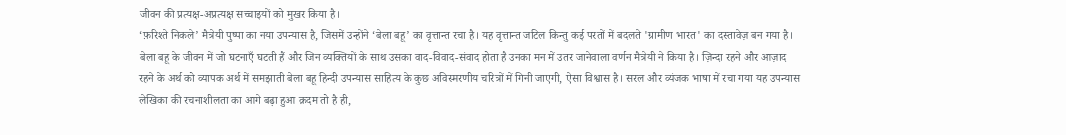जीवन की प्रत्यक्ष-अप्रत्यक्ष सच्चाइयों को मुखर किया है।
‘फ़रिश्ते निकले’ मैत्रेयी पुष्पा का नया उपन्यास है, जिसमें उन्होंने ‘बेला बहू’ का वृत्तान्त रचा है। यह वृत्तान्त जटिल किन्तु कई परतों में बदलते 'ग्रामीण भारत' का दस्तावेज़ बन गया है। बेला बहू के जीवन में जो घटनाएँ घटती हैं और जिन व्यक्तियों के साथ उसका वाद-विवाद-संवाद होता है उनका मन में उतर जानेवाला वर्णन मैत्रेयी ने किया है। ज़िन्दा रहने और आज़ाद रहने के अर्थ को व्यापक अर्थ में समझाती बेला बहू हिन्दी उपन्यास साहित्य के कुछ अविस्मरणीय चरित्रों में गिनी जाएगी, ऐसा विश्वास है। सरल और व्यंजक भाषा में रचा गया यह उपन्यास लेखिका की रचनाशीलता का आगे बढ़ा हुआ क़दम तो है ही,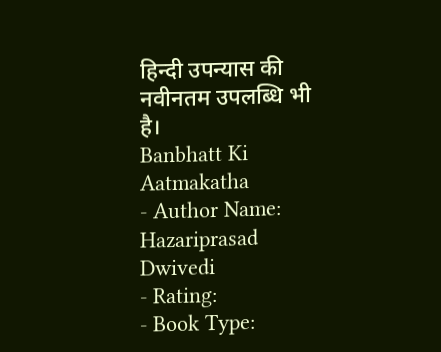हिन्दी उपन्यास की नवीनतम उपलब्धि भी है।
Banbhatt Ki Aatmakatha
- Author Name:
Hazariprasad Dwivedi
- Rating:
- Book Type: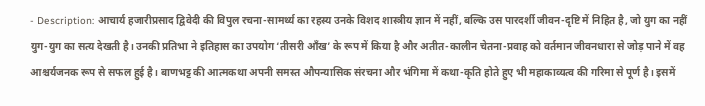- Description: आचार्य हजारीप्रसाद द्विवेदी की विपुल रचना-सामर्थ्य का रहस्य उनके विशद शास्त्रीय ज्ञान में नहीं, बल्कि उस पारदर्शी जीवन-दृष्टि में निहित है, जो युग का नहीं युग-युग का सत्य देखती है। उनकी प्रतिभा ने इतिहास का उपयोग ‘तीसरी आँख’ के रूप में किया है और अतीत-कालीन चेतना-प्रवाह को वर्तमान जीवनधारा से जोड़ पाने में वह आश्चर्यजनक रूप से सफल हुई है। बाणभट्ट की आत्मकथा अपनी समस्त औपन्यासिक संरचना और भंगिमा में कथा-कृति होते हुए भी महाकाव्यत्व की गरिमा से पूर्ण है। इसमें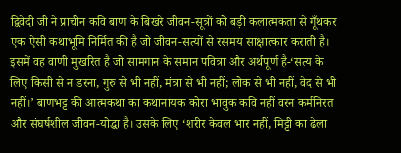द्विवेदी जी ने प्राचीन कवि बाण के बिखरे जीवन-सूत्रों को बड़ी कलात्मकता से गूँथकर एक ऐसी कथाभूमि निर्मित की है जो जीवन-सत्यों से रसमय साक्षात्कार कराती है। इसमें वह वाणी मुखरित है जो सामगान के समान पवित्रा और अर्थपूर्ण है-‘सत्य के लिए किसी से न डरना, गुरु से भी नहीं, मंत्रा से भी नहीं; लोक से भी नहीं, वेद से भी नहीं।’ बाणभट्ट की आत्मकथा का कथानायक कोरा भावुक कवि नहीं वरन कर्मनिरत और संघर्षशील जीवन-योद्धा है। उसके लिए ‘शरीर केवल भार नहीं, मिट्टी का ढेला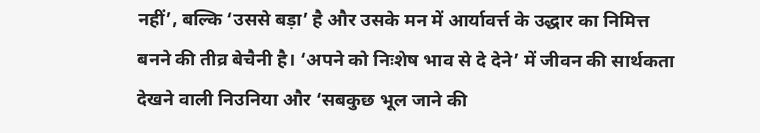नहीं’, बल्कि ‘उससे बड़ा’ है और उसके मन में आर्यावर्त्त के उद्धार का निमित्त बनने की तीव्र बेचैनी है। ‘अपने को निःशेष भाव से दे देने’ में जीवन की सार्थकता देखने वाली निउनिया और ‘सबकुछ भूल जाने की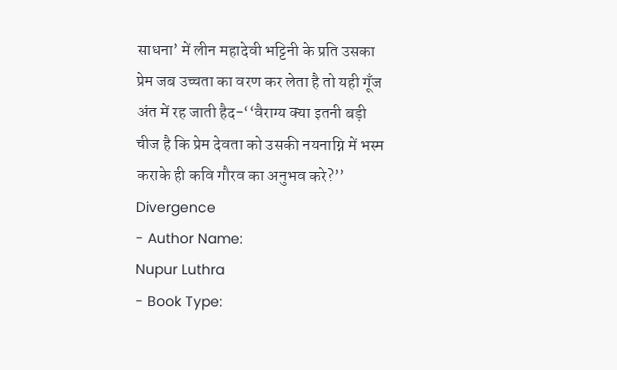साधना’ में लीन महादेवी भट्टिनी के प्रति उसका प्रेम जब उच्चता का वरण कर लेता है तो यही गूँज अंत में रह जाती हैद-‘‘वैराग्य क्या इतनी बड़ी चीज है कि प्रेम देवता को उसकी नयनाग्नि में भस्म कराके ही कवि गौरव का अनुभव करे?’’
Divergence
- Author Name:
Nupur Luthra
- Book Type: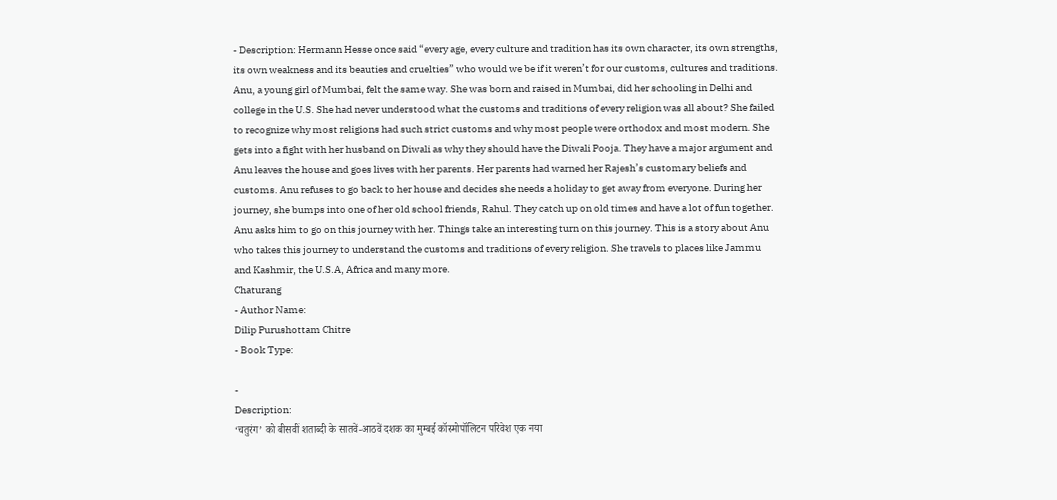- Description: Hermann Hesse once said “every age, every culture and tradition has its own character, its own strengths, its own weakness and its beauties and cruelties” who would we be if it weren’t for our customs, cultures and traditions. Anu, a young girl of Mumbai, felt the same way. She was born and raised in Mumbai, did her schooling in Delhi and college in the U.S. She had never understood what the customs and traditions of every religion was all about? She failed to recognize why most religions had such strict customs and why most people were orthodox and most modern. She gets into a fight with her husband on Diwali as why they should have the Diwali Pooja. They have a major argument and Anu leaves the house and goes lives with her parents. Her parents had warned her Rajesh’s customary beliefs and customs. Anu refuses to go back to her house and decides she needs a holiday to get away from everyone. During her journey, she bumps into one of her old school friends, Rahul. They catch up on old times and have a lot of fun together. Anu asks him to go on this journey with her. Things take an interesting turn on this journey. This is a story about Anu who takes this journey to understand the customs and traditions of every religion. She travels to places like Jammu and Kashmir, the U.S.A, Africa and many more.
Chaturang
- Author Name:
Dilip Purushottam Chitre
- Book Type:

-
Description:
‘चतुरंग’ को बीसवीं शताब्दी के सातवें-आठवें दशक का मुम्बई कॉस्मोपॉलिटन परिवेश एक नया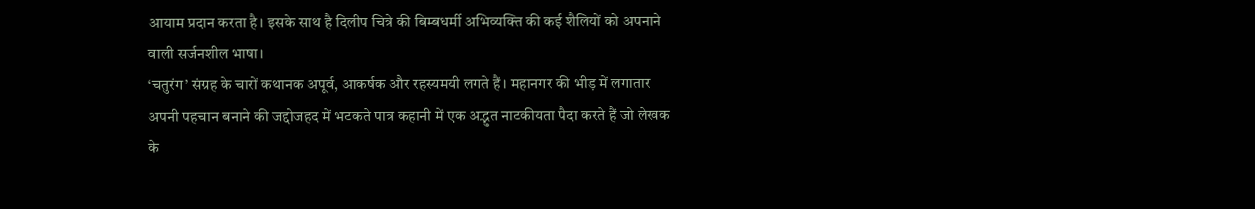आयाम प्रदान करता है। इसके साथ है दिलीप चित्रे की बिम्बधर्मी अभिव्यक्ति की कई शैलियों को अपनाने वाली सर्जनशील भाषा।
‘चतुरंग’ संग्रह के चारों कथानक अपूर्व, आकर्षक और रहस्यमयी लगते हैं। महानगर की भीड़ में लगातार अपनी पहचान बनाने की जद्दोजहद में भटकते पात्र कहानी में एक अद्भुत नाटकीयता पैदा करते हैं जो लेखक के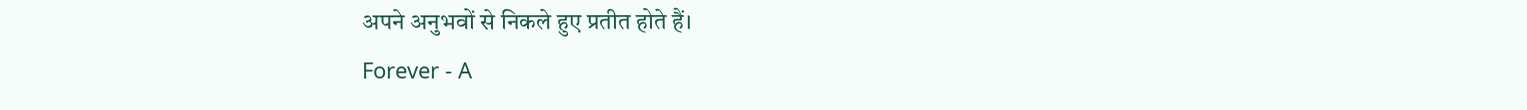अपने अनुभवों से निकले हुए प्रतीत होते हैं।
Forever - A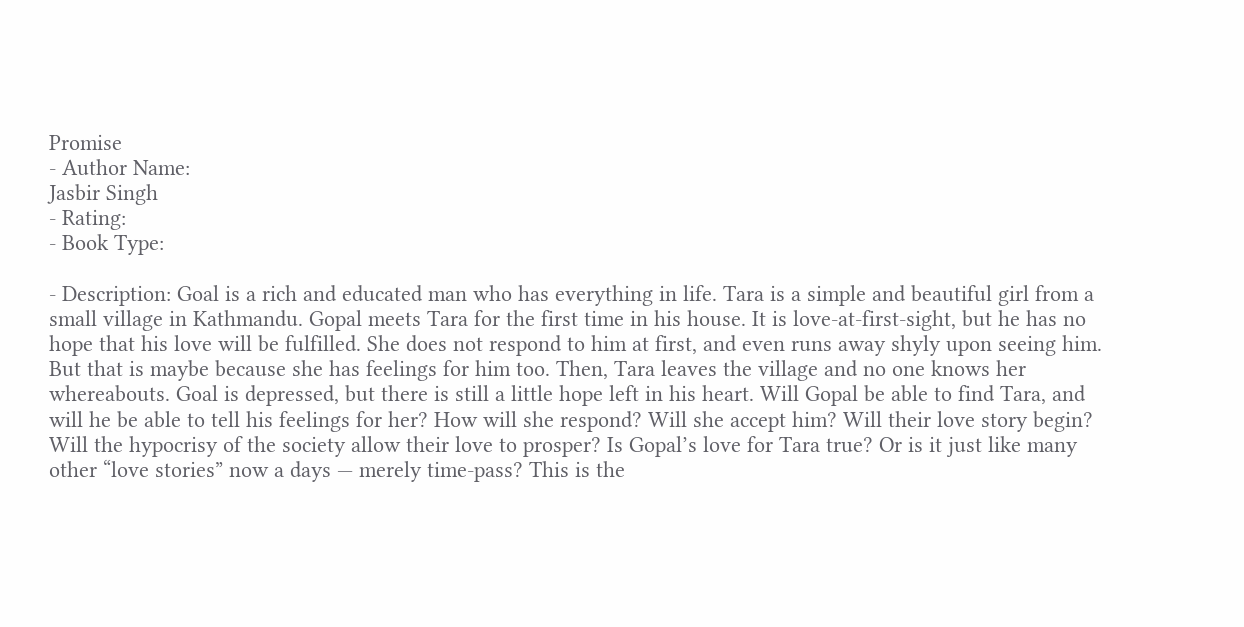Promise
- Author Name:
Jasbir Singh
- Rating:
- Book Type:

- Description: Goal is a rich and educated man who has everything in life. Tara is a simple and beautiful girl from a small village in Kathmandu. Gopal meets Tara for the first time in his house. It is love-at-first-sight, but he has no hope that his love will be fulfilled. She does not respond to him at first, and even runs away shyly upon seeing him. But that is maybe because she has feelings for him too. Then, Tara leaves the village and no one knows her whereabouts. Goal is depressed, but there is still a little hope left in his heart. Will Gopal be able to find Tara, and will he be able to tell his feelings for her? How will she respond? Will she accept him? Will their love story begin? Will the hypocrisy of the society allow their love to prosper? Is Gopal’s love for Tara true? Or is it just like many other “love stories” now a days — merely time-pass? This is the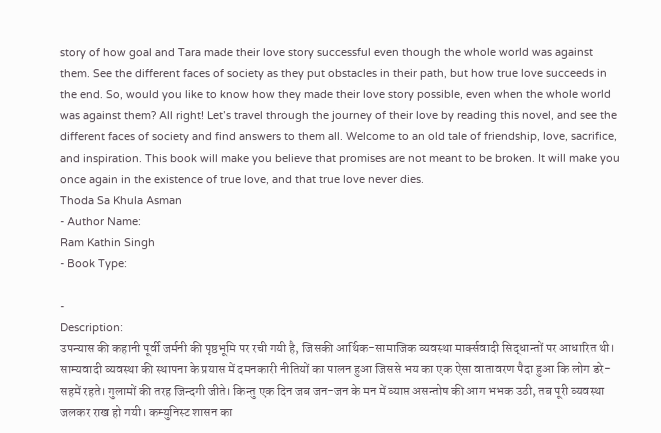story of how goal and Tara made their love story successful even though the whole world was against them. See the different faces of society as they put obstacles in their path, but how true love succeeds in the end. So, would you like to know how they made their love story possible, even when the whole world was against them? All right! Let’s travel through the journey of their love by reading this novel, and see the different faces of society and find answers to them all. Welcome to an old tale of friendship, love, sacrifice, and inspiration. This book will make you believe that promises are not meant to be broken. It will make you once again in the existence of true love, and that true love never dies.
Thoda Sa Khula Asman
- Author Name:
Ram Kathin Singh
- Book Type:

-
Description:
उपन्यास की कहानी पूर्वी जर्मनी की पृष्ठभूमि पर रची गयी है, जिसकी आर्थिक-सामाजिक व्यवस्था मार्क्सवादी सिद्धान्तों पर आधारित थी। साम्यवादी व्यवस्था की स्थापना के प्रयास में दमनकारी नीतियों का पालन हुआ जिससे भय का एक ऐसा वातावरण पैदा हुआ कि लोग डरे-सहमें रहते। गुलामों की तरह जिन्दगी जीते। किन्तु एक दिन जब जन-जन के मन में व्याप्त असन्तोष की आग भभक उठी, तब पूरी व्यवस्था जलकर राख हो गयी। कम्युनिस्ट शासन का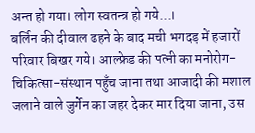अन्त हो गया। लोग स्वतन्त्र हो गये...।
बर्लिन की दीवाल ढहने के बाद मची भगदड़ में हजारों परिवार बिखर गये। आल्फ्रेड की पत्नी का मनोरोग-चिकित्सा-संस्थान पहुँच जाना तथा आजादी की मशाल जलाने वाले जुर्गेन का जहर देकर मार दिया जाना, उस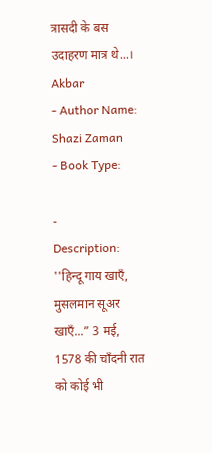त्रासदी के बस उदाहरण मात्र थे...।
Akbar
- Author Name:
Shazi Zaman
- Book Type:

-
Description:
''हिन्दू गाय खाएँ, मुसलमान सूअर खाएँ...” 3 मई, 1578 की चाँदनी रात को कोई भी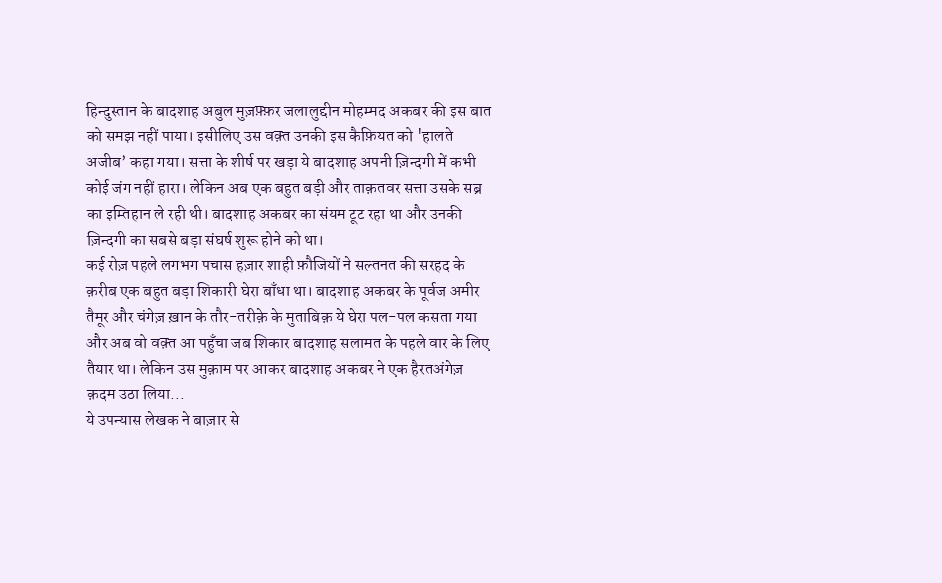हिन्दुस्तान के बादशाह अबुल मुज़फ़्फ़र जलालुद्दीन मोहम्मद अकबर की इस बात को समझ नहीं पाया। इसीलिए उस वक़्त उनकी इस कैफ़ियत को 'हालते अजीब’ कहा गया। सत्ता के शीर्ष पर खड़ा ये बादशाह अपनी ज़िन्दगी में कभी कोई जंग नहीं हारा। लेकिन अब एक बहुत बड़ी और ताक़तवर सत्ता उसके सब्र का इम्तिहान ले रही थी। बादशाह अकबर का संयम टूट रहा था और उनकी ज़िन्दगी का सबसे बड़ा संघर्ष शुरू होने को था।
कई रोज़ पहले लगभग पचास हज़ार शाही फ़ौजियों ने सल्तनत की सरहद के क़रीब एक बहुत बड़ा शिकारी घेरा बाँधा था। बादशाह अकबर के पूर्वज अमीर तैमूर और चंगेज़ ख़ान के तौर-तरीक़े के मुताबिक़ ये घेरा पल-पल कसता गया और अब वो वक़्त आ पहुँचा जब शिकार बादशाह सलामत के पहले वार के लिए तैयार था। लेकिन उस मुक़ाम पर आकर बादशाह अकबर ने एक हैरतअंगेज़ क़दम उठा लिया...
ये उपन्यास लेखक ने बाज़ार से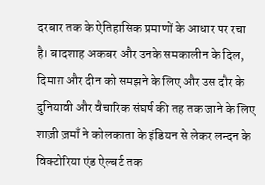दरबार तक के ऐतिहासिक प्रमाणों के आधार पर रचा है। बादशाह अकबर और उनके समकालीन के दिल, दिमाग़ और दीन को समझने के लिए और उस दौर के दुनियावी और वैचारिक संघर्ष की तह तक जाने के लिए शाज़ी ज़माँ ने कोलकाता के इंडियन से लेकर लन्दन के विक्टोरिया एंड ऐल्बर्ट तक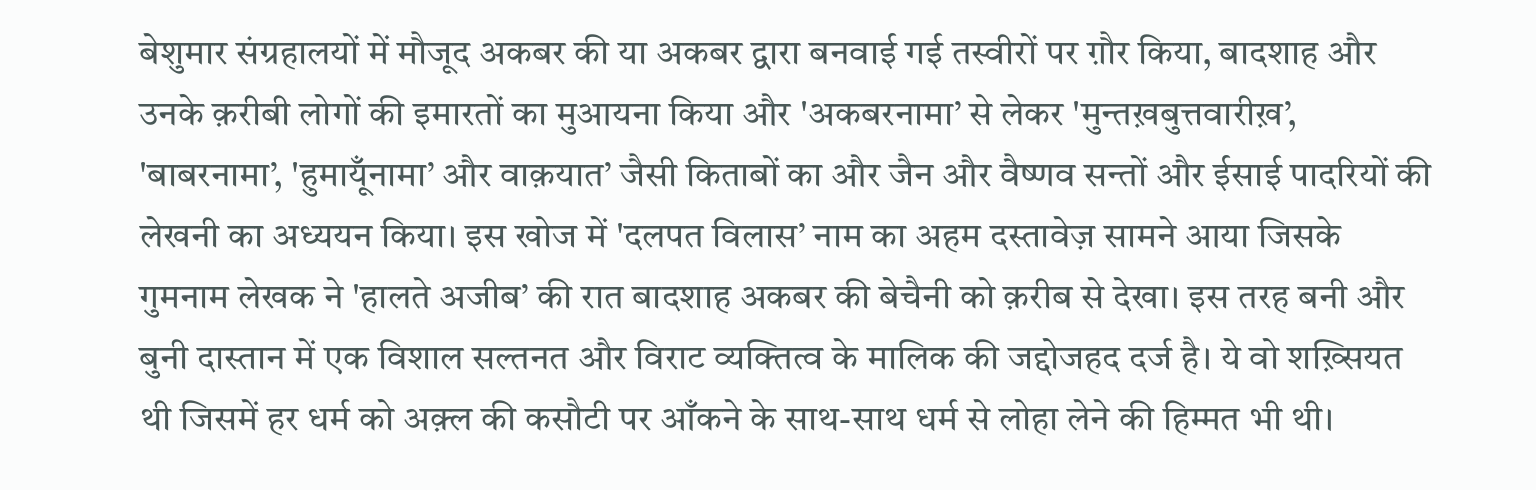बेशुमार संग्रहालयों में मौजूद अकबर की या अकबर द्वारा बनवाई गई तस्वीरों पर ग़ौर किया, बादशाह और उनके क़रीबी लोगों की इमारतों का मुआयना किया और 'अकबरनामा’ से लेकर 'मुन्तख़बुत्तवारीख़’, 'बाबरनामा’, 'हुमायूँनामा’ और वाक़यात’ जैसी किताबों का और जैन और वैष्णव सन्तों और ईसाई पादरियों की लेखनी का अध्ययन किया। इस खोज में 'दलपत विलास’ नाम का अहम दस्तावेज़ सामने आया जिसके गुमनाम लेखक ने 'हालते अजीब’ की रात बादशाह अकबर की बेचैनी को क़रीब से देखा। इस तरह बनी और बुनी दास्तान में एक विशाल सल्तनत और विराट व्यक्तित्व के मालिक की जद्दोजहद दर्ज है। ये वो शख़्सियत थी जिसमें हर धर्म को अक़्ल की कसौटी पर आँकने के साथ-साथ धर्म से लोहा लेने की हिम्मत भी थी।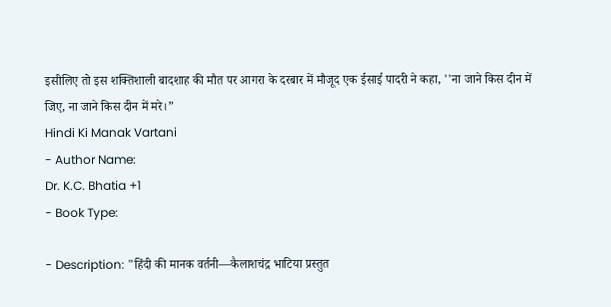इसीलिए तो इस शक्तिशाली बादशाह की मौत पर आगरा के दरबार में मौजूद एक ईसाई पादरी ने कहा, ''ना जाने किस दीन में जिए, ना जाने किस दीन में मरे।”
Hindi Ki Manak Vartani
- Author Name:
Dr. K.C. Bhatia +1
- Book Type:

- Description: "हिंदी की मानक वर्तनी—कैलाशचंद्र भाटिया प्रस्तुत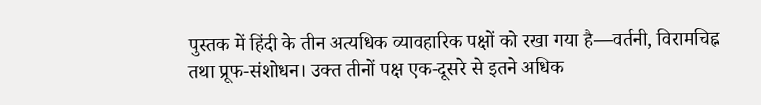पुस्तक में हिंदी के तीन अत्यधिक व्यावहारिक पक्षों को रखा गया है—वर्तनी, विरामचिह्न तथा प्रूफ-संशोधन। उक्त तीनों पक्ष एक-दूसरे से इतने अधिक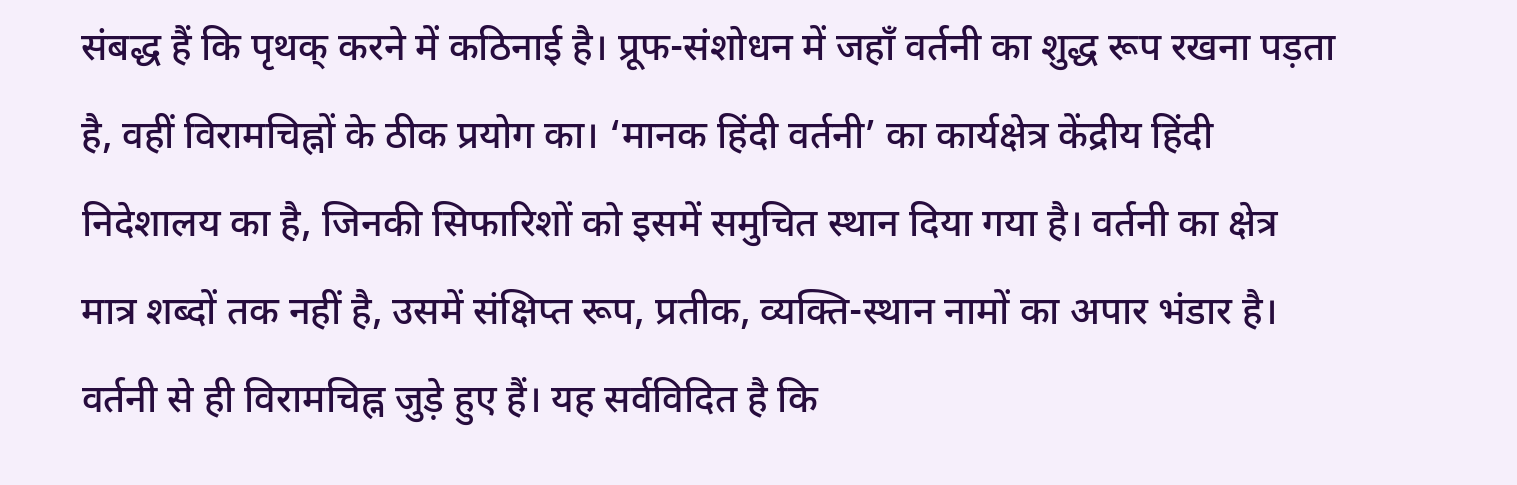संबद्ध हैं कि पृथक् करने में कठिनाई है। प्रूफ-संशोधन में जहाँ वर्तनी का शुद्ध रूप रखना पड़ता है, वहीं विरामचिह्नों के ठीक प्रयोग का। ‘मानक हिंदी वर्तनी’ का कार्यक्षेत्र केंद्रीय हिंदी निदेशालय का है, जिनकी सिफारिशों को इसमें समुचित स्थान दिया गया है। वर्तनी का क्षेत्र मात्र शब्दों तक नहीं है, उसमें संक्षिप्त रूप, प्रतीक, व्यक्ति-स्थान नामों का अपार भंडार है। वर्तनी से ही विरामचिह्न जुड़े हुए हैं। यह सर्वविदित है कि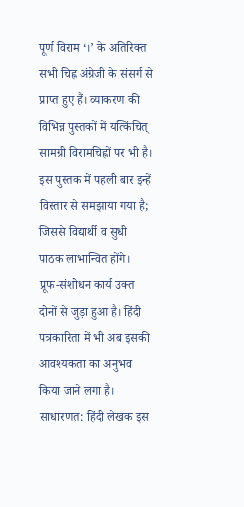पूर्ण विराम ‘।’ के अतिरिक्त सभी चिह्न अंग्रेजी के संसर्ग से प्राप्त हुए हैं। व्याकरण की विभिन्न पुस्तकों में यत्किंचित् सामग्री विरामचिह्नों पर भी है। इस पुस्तक में पहली बार इन्हें विस्तार से समझाया गया है; जिससे विद्यार्थी व सुधी पाठक लाभान्वित होंगे। प्रूफ-संशोधन कार्य उक्त दोनों से जुड़ा हुआ है। हिंदी पत्रकारिता में भी अब इसकी आवश्यकता का अनुभव किया जाने लगा है। साधारणत: हिंदी लेखक इस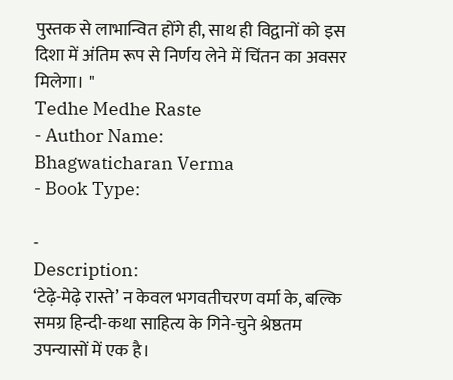पुस्तक से लाभान्वित होंगे ही, साथ ही विद्वानों को इस दिशा में अंतिम रूप से निर्णय लेने में चिंतन का अवसर मिलेगा। "
Tedhe Medhe Raste
- Author Name:
Bhagwaticharan Verma
- Book Type:

-
Description:
‘टेढ़े-मेढ़े रास्ते’ न केवल भगवतीचरण वर्मा के, बल्कि समग्र हिन्दी-कथा साहित्य के गिने-चुने श्रेष्ठतम उपन्यासों में एक है।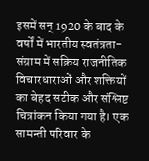इसमें सन् 1920 के बाद के वर्षों में भारतीय स्वतंत्रता-संग्राम में सक्रिय राजनीतिक विचारधाराओं और शक्तियों का बेहद सटीक और संश्लिष्ट चित्रांकन किया गया है। एक सामन्ती परिवार के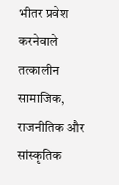भीतर प्रवेश करनेवाले तत्कालीन सामाजिक, राजनीतिक और सांस्कृतिक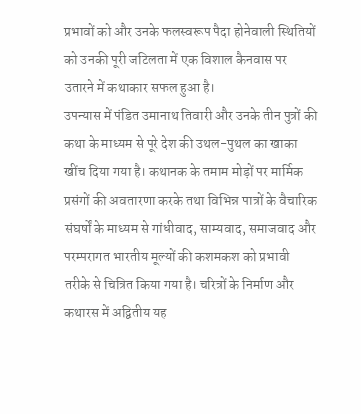प्रभावों को और उनके फलस्वरूप पैदा होनेवाली स्थितियों को उनकी पूरी जटिलता में एक विशाल कैनवास पर उतारने में कथाकार सफल हुआ है।
उपन्यास में पंडित उमानाथ तिवारी और उनके तीन पुत्रों की कथा के माध्यम से पूरे देश की उथल-पुथल का खाका खींच दिया गया है। कथानक के तमाम मोड़ों पर मार्मिक प्रसंगों की अवतारणा करके तथा विभिन्न पात्रों के वैचारिक संघर्षों के माध्यम से गांधीवाद, साम्यवाद, समाजवाद और परम्परागत भारतीय मूल्यों की कशमकश को प्रभावी तरीके से चित्रित किया गया है। चरित्रों के निर्माण और कथारस में अद्वितीय यह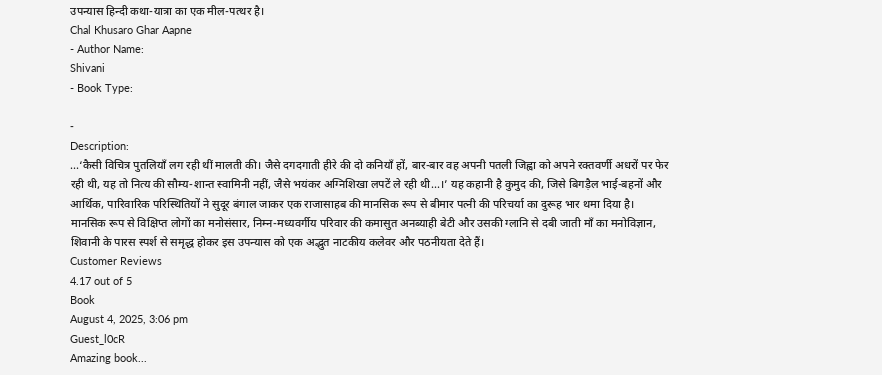उपन्यास हिन्दी कथा-यात्रा का एक मील-पत्थर है।
Chal Khusaro Ghar Aapne
- Author Name:
Shivani
- Book Type:

-
Description:
...‘कैसी विचित्र पुतलियाँ लग रही थीं मालती की। जैसे दगदगाती हीरे की दो कनियाँ हों, बार-बार वह अपनी पतली जिह्वा को अपने रक्तवर्णी अधरों पर फेर रही थी, यह तो नित्य की सौम्य-शान्त स्वामिनी नहीं, जैसे भयंकर अग्निशिखा लपटें ले रही थी...।’ यह कहानी है कुमुद की, जिसे बिगड़ैल भाई-बहनों और आर्थिक, पारिवारिक परिस्थितियों ने सुदूर बंगाल जाकर एक राजासाहब की मानसिक रूप से बीमार पत्नी की परिचर्या का दुरूह भार थमा दिया है।
मानसिक रूप से विक्षिप्त लोगों का मनोसंसार, निम्न-मध्यवर्गीय परिवार की कमासुत अनब्याही बेटी और उसकी ग्लानि से दबी जाती माँ का मनोविज्ञान, शिवानी के पारस स्पर्श से समृद्ध होकर इस उपन्यास को एक अद्भुत नाटकीय कलेवर और पठनीयता देते हैं।
Customer Reviews
4.17 out of 5
Book
August 4, 2025, 3:06 pm
Guest_l0cR
Amazing book...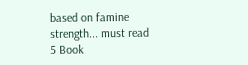based on famine strength... must read
5 Book